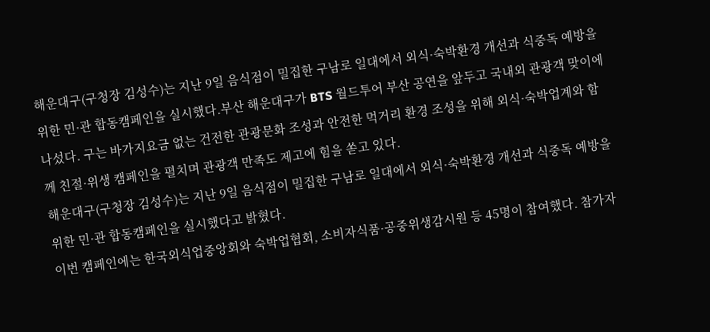해운대구(구청장 김성수)는 지난 9일 음식점이 밀집한 구남로 일대에서 외식·숙박환경 개선과 식중독 예방을 위한 민·관 합동캠페인을 실시했다.부산 해운대구가 BTS 월드투어 부산 공연을 앞두고 국내외 관광객 맞이에 나섰다. 구는 바가지요금 없는 건전한 관광문화 조성과 안전한 먹거리 환경 조성을 위해 외식·숙박업계와 함께 친절·위생 캠페인을 펼치며 관광객 만족도 제고에 힘을 쏟고 있다.
해운대구(구청장 김성수)는 지난 9일 음식점이 밀집한 구남로 일대에서 외식·숙박환경 개선과 식중독 예방을 위한 민·관 합동캠페인을 실시했다고 밝혔다.
이번 캠페인에는 한국외식업중앙회와 숙박업협회, 소비자식품·공중위생감시원 등 45명이 참여했다. 참가자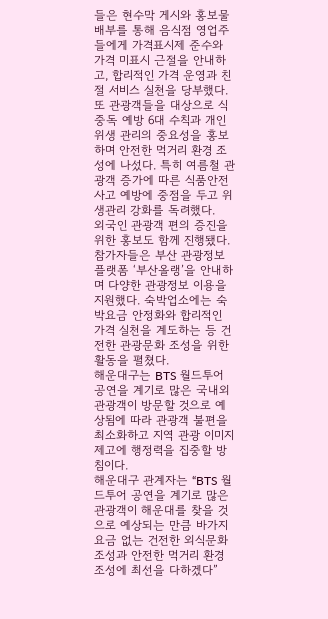들은 현수막 게시와 홍보물 배부를 통해 음식점 영업주들에게 가격표시제 준수와 가격 미표시 근절을 안내하고, 합리적인 가격 운영과 친절 서비스 실천을 당부했다.
또 관광객들을 대상으로 식중독 예방 6대 수칙과 개인위생 관리의 중요성을 홍보하며 안전한 먹거리 환경 조성에 나섰다. 특히 여름철 관광객 증가에 따른 식품안전 사고 예방에 중점을 두고 위생관리 강화를 독려했다.
외국인 관광객 편의 증진을 위한 홍보도 함께 진행됐다. 참가자들은 부산 관광정보 플랫폼 ‘부산올랭’을 안내하며 다양한 관광정보 이용을 지원했다. 숙박업소에는 숙박요금 안정화와 합리적인 가격 실천을 계도하는 등 건전한 관광문화 조성을 위한 활동을 펼쳤다.
해운대구는 BTS 월드투어 공연을 계기로 많은 국내외 관광객이 방문할 것으로 예상됨에 따라 관광객 불편을 최소화하고 지역 관광 이미지 제고에 행정력을 집중할 방침이다.
해운대구 관계자는 “BTS 월드투어 공연을 계기로 많은 관광객이 해운대를 찾을 것으로 예상되는 만큼 바가지요금 없는 건전한 외식문화 조성과 안전한 먹거리 환경 조성에 최선을 다하겠다”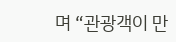며 “관광객이 만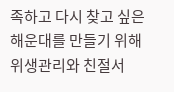족하고 다시 찾고 싶은 해운대를 만들기 위해 위생관리와 친절서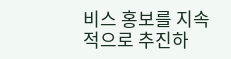비스 홍보를 지속적으로 추진하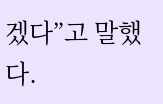겠다”고 말했다.